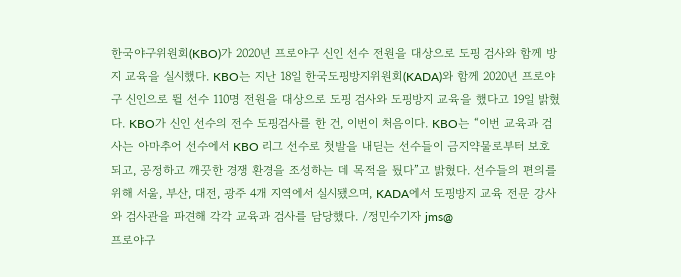한국야구위원회(KBO)가 2020년 프로야구 신인 선수 전원을 대상으로 도핑 검사와 함께 방지 교육을 실시했다. KBO는 지난 18일 한국도핑방지위원회(KADA)와 함께 2020년 프로야구 신인으로 뛸 선수 110명 전원을 대상으로 도핑 검사와 도핑방지 교육을 했다고 19일 밝혔다. KBO가 신인 선수의 전수 도핑검사를 한 건, 이번이 처음이다. KBO는 “이번 교육과 검사는 아마추어 선수에서 KBO 리그 선수로 첫발을 내딛는 선수들이 금지약물로부터 보호되고, 공정하고 깨끗한 경쟁 환경을 조성하는 데 목적을 뒀다”고 밝혔다. 선수들의 편의를 위해 서울, 부산, 대전, 광주 4개 지역에서 실시됐으며, KADA에서 도핑방지 교육 전문 강사와 검사관을 파견해 각각 교육과 검사를 담당했다. /정민수기자 jms@
프로야구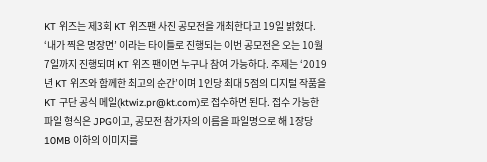KT 위즈는 제3회 KT 위즈팬 사진 공모전을 개최한다고 19일 밝혔다. ‘내가 찍은 명장면’ 이라는 타이틀로 진행되는 이번 공모전은 오는 10월 7일까지 진행되며 KT 위즈 팬이면 누구나 참여 가능하다. 주제는 ‘2019년 KT 위즈와 함께한 최고의 순간’이며 1인당 최대 5점의 디지털 작품을 KT 구단 공식 메일(ktwiz.pr@kt.com)로 접수하면 된다. 접수 가능한 파일 형식은 JPG이고, 공모전 참가자의 이름을 파일명으로 해 1장당 10MB 이하의 이미지를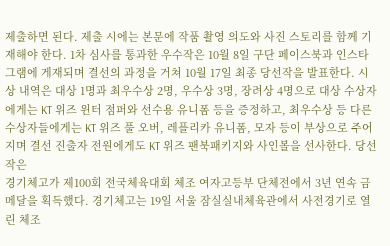제출하면 된다. 제출 시에는 본문에 작품 촬영 의도와 사진 스토리를 함께 기재해야 한다. 1차 심사를 통과한 우수작은 10월 8일 구단 페이스북과 인스타그램에 게재되며 결선의 과정을 거쳐 10월 17일 최종 당선작을 발표한다. 시상 내역은 대상 1명과 최우수상 2명, 우수상 3명, 장려상 4명으로 대상 수상자에게는 KT 위즈 윈터 점퍼와 선수용 유니폼 등을 증정하고, 최우수상 등 다른 수상자들에게는 KT 위즈 풀 오버, 레플리카 유니폼, 모자 등이 부상으로 주어지며 결선 진출자 전원에게도 KT 위즈 팬북패키지와 사인볼을 선사한다. 당선작은
경기체고가 제100회 전국체육대회 체조 여자고등부 단체전에서 3년 연속 금메달을 획득했다. 경기체고는 19일 서울 잠실실내체육관에서 사전경기로 열린 체조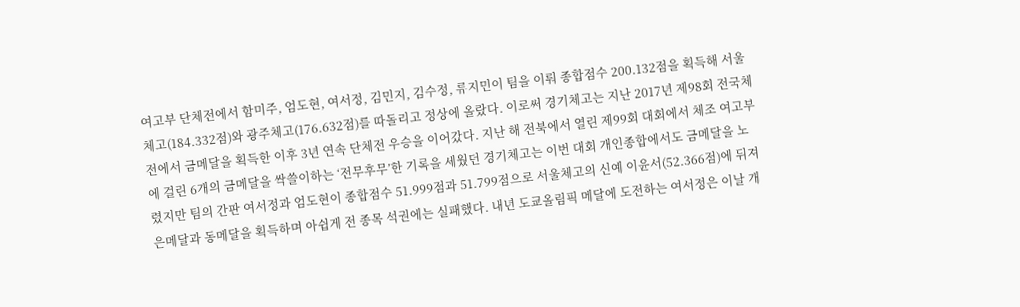여고부 단체전에서 함미주, 엄도현, 여서정, 김민지, 김수정, 류지민이 팀을 이뤄 종합점수 200.132점을 획득해 서울체고(184.332점)와 광주체고(176.632점)를 따돌리고 정상에 올랐다. 이로써 경기체고는 지난 2017년 제98회 전국체전에서 금메달을 획득한 이후 3년 연속 단체전 우승을 이어갔다. 지난 해 전북에서 열린 제99회 대회에서 체조 여고부에 걸린 6개의 금메달을 싹쓸이하는 ‘전무후무’한 기록을 세웠던 경기체고는 이번 대회 개인종합에서도 금메달을 노렸지만 팀의 간판 여서정과 엄도현이 종합점수 51.999점과 51.799점으로 서울체고의 신예 이윤서(52.366점)에 뒤져 은메달과 동메달을 획득하며 아쉽게 전 종목 석권에는 실패했다. 내년 도쿄올림픽 메달에 도전하는 여서정은 이날 개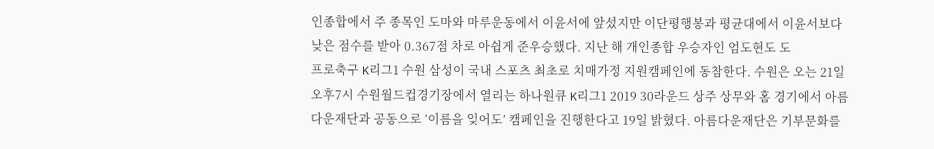인종합에서 주 종목인 도마와 마루운동에서 이윤서에 앞섰지만 이단평행봉과 평균대에서 이윤서보다 낮은 점수를 받아 0.367점 차로 아쉽게 준우승했다. 지난 해 개인종합 우승자인 엄도현도 도
프로축구 K리그1 수원 삼성이 국내 스포츠 최초로 치매가정 지원캠페인에 동참한다. 수원은 오는 21일 오후7시 수원월드컵경기장에서 열리는 하나원큐 K리그1 2019 30라운드 상주 상무와 홈 경기에서 아름다운재단과 공동으로 ‘이름을 잊어도’ 캠페인을 진행한다고 19일 밝혔다. 아름다운재단은 기부문화를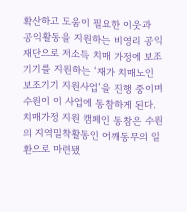확산하고 도움이 필요한 이웃과 공익활동을 지원하는 비영리 공익재단으로 저소득 치매 가정에 보조기기를 지원하는 ‘재가 치매노인 보조기기 지원사업’을 진행 중이며 수원이 이 사업에 동참하게 된다. 치매가정 지원 캠페인 동참은 수원의 지역밀착활동인 어깨동무의 일환으로 마련됐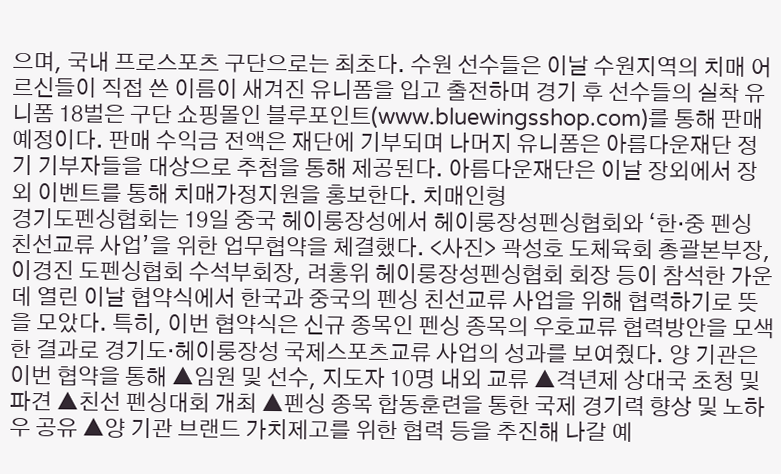으며, 국내 프로스포츠 구단으로는 최초다. 수원 선수들은 이날 수원지역의 치매 어르신들이 직접 쓴 이름이 새겨진 유니폼을 입고 출전하며 경기 후 선수들의 실착 유니폼 18벌은 구단 쇼핑몰인 블루포인트(www.bluewingsshop.com)를 통해 판매 예정이다. 판매 수익금 전액은 재단에 기부되며 나머지 유니폼은 아름다운재단 정기 기부자들을 대상으로 추첨을 통해 제공된다. 아름다운재단은 이날 장외에서 장외 이벤트를 통해 치매가정지원을 홍보한다. 치매인형
경기도펜싱협회는 19일 중국 헤이룽장성에서 헤이룽장성펜싱협회와 ‘한·중 펜싱 친선교류 사업’을 위한 업무협약을 체결했다. <사진> 곽성호 도체육회 총괄본부장, 이경진 도펜싱협회 수석부회장, 려홍위 헤이룽장성펜싱협회 회장 등이 참석한 가운데 열린 이날 협약식에서 한국과 중국의 펜싱 친선교류 사업을 위해 협력하기로 뜻을 모았다. 특히, 이번 협약식은 신규 종목인 펜싱 종목의 우호교류 협력방안을 모색한 결과로 경기도·헤이룽장성 국제스포츠교류 사업의 성과를 보여줬다. 양 기관은 이번 협약을 통해 ▲임원 및 선수, 지도자 10명 내외 교류 ▲격년제 상대국 초청 및 파견 ▲친선 펜싱대회 개최 ▲펜싱 종목 합동훈련을 통한 국제 경기력 향상 및 노하우 공유 ▲양 기관 브랜드 가치제고를 위한 협력 등을 추진해 나갈 예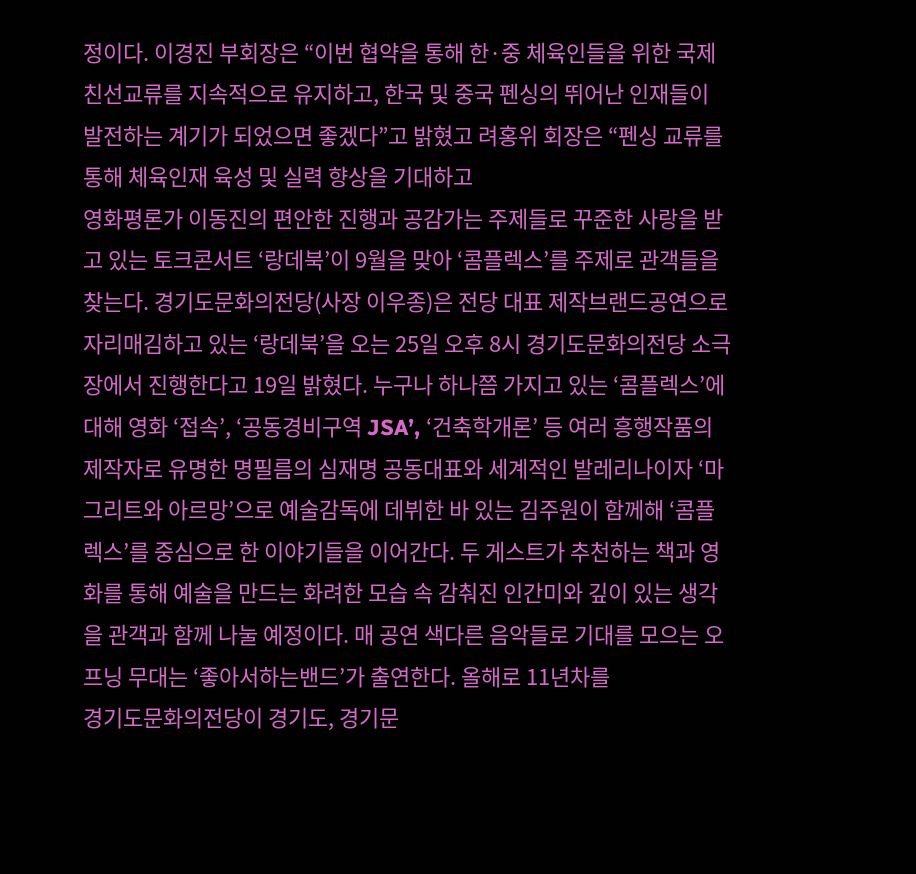정이다. 이경진 부회장은 “이번 협약을 통해 한·중 체육인들을 위한 국제 친선교류를 지속적으로 유지하고, 한국 및 중국 펜싱의 뛰어난 인재들이 발전하는 계기가 되었으면 좋겠다”고 밝혔고 려홍위 회장은 “펜싱 교류를 통해 체육인재 육성 및 실력 향상을 기대하고
영화평론가 이동진의 편안한 진행과 공감가는 주제들로 꾸준한 사랑을 받고 있는 토크콘서트 ‘랑데북’이 9월을 맞아 ‘콤플렉스’를 주제로 관객들을 찾는다. 경기도문화의전당(사장 이우종)은 전당 대표 제작브랜드공연으로 자리매김하고 있는 ‘랑데북’을 오는 25일 오후 8시 경기도문화의전당 소극장에서 진행한다고 19일 밝혔다. 누구나 하나쯤 가지고 있는 ‘콤플렉스’에 대해 영화 ‘접속’, ‘공동경비구역 JSA’, ‘건축학개론’ 등 여러 흥행작품의 제작자로 유명한 명필름의 심재명 공동대표와 세계적인 발레리나이자 ‘마그리트와 아르망’으로 예술감독에 데뷔한 바 있는 김주원이 함께해 ‘콤플렉스’를 중심으로 한 이야기들을 이어간다. 두 게스트가 추천하는 책과 영화를 통해 예술을 만드는 화려한 모습 속 감춰진 인간미와 깊이 있는 생각을 관객과 함께 나눌 예정이다. 매 공연 색다른 음악들로 기대를 모으는 오프닝 무대는 ‘좋아서하는밴드’가 출연한다. 올해로 11년차를
경기도문화의전당이 경기도, 경기문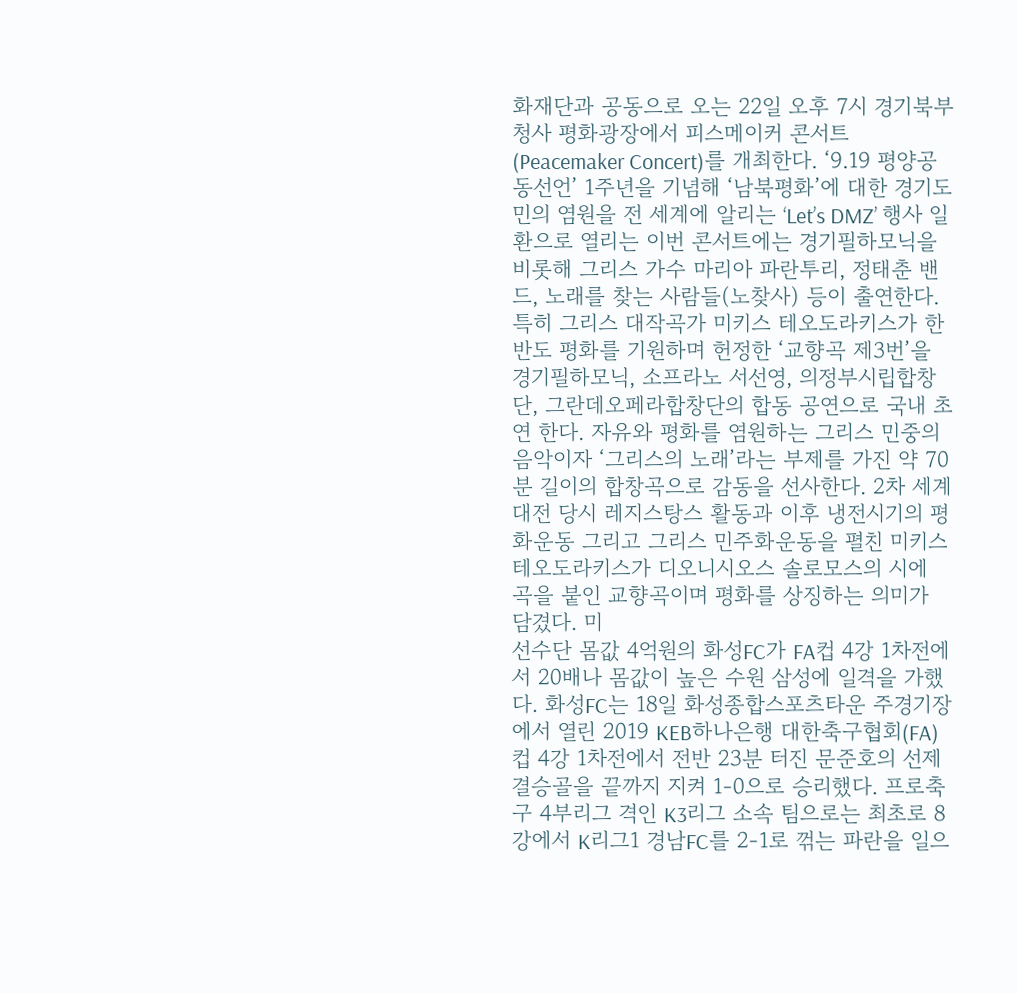화재단과 공동으로 오는 22일 오후 7시 경기북부청사 평화광장에서 피스메이커 콘서트(Peacemaker Concert)를 개최한다. ‘9.19 평양공동선언’ 1주년을 기념해 ‘남북평화’에 대한 경기도민의 염원을 전 세계에 알리는 ‘Let’s DMZ’ 행사 일환으로 열리는 이번 콘서트에는 경기필하모닉을 비롯해 그리스 가수 마리아 파란투리, 정태춘 밴드, 노래를 찾는 사람들(노찾사) 등이 출연한다. 특히 그리스 대작곡가 미키스 테오도라키스가 한반도 평화를 기원하며 헌정한 ‘교향곡 제3번’을 경기필하모닉, 소프라노 서선영, 의정부시립합창단, 그란데오페라합창단의 합동 공연으로 국내 초연 한다. 자유와 평화를 염원하는 그리스 민중의 음악이자 ‘그리스의 노래’라는 부제를 가진 약 70분 길이의 합창곡으로 감동을 선사한다. 2차 세계대전 당시 레지스탕스 활동과 이후 냉전시기의 평화운동 그리고 그리스 민주화운동을 펼친 미키스 테오도라키스가 디오니시오스 솔로모스의 시에 곡을 붙인 교향곡이며 평화를 상징하는 의미가 담겼다. 미
선수단 몸값 4억원의 화성FC가 FA컵 4강 1차전에서 20배나 몸값이 높은 수원 삼성에 일격을 가했다. 화성FC는 18일 화성종합스포츠타운 주경기장에서 열린 2019 KEB하나은행 대한축구협회(FA)컵 4강 1차전에서 전반 23분 터진 문준호의 선제 결승골을 끝까지 지켜 1-0으로 승리했다. 프로축구 4부리그 격인 K3리그 소속 팀으로는 최초로 8강에서 K리그1 경남FC를 2-1로 꺾는 파란을 일으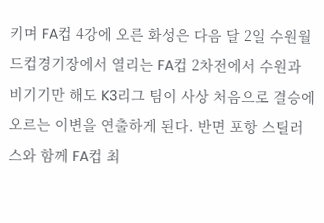키며 FA컵 4강에 오른 화성은 다음 달 2일 수원월드컵경기장에서 열리는 FA컵 2차전에서 수원과 비기기만 해도 K3리그 팀이 사상 처음으로 결승에 오르는 이변을 연출하게 된다. 반면 포항 스틸러스와 함께 FA컵 최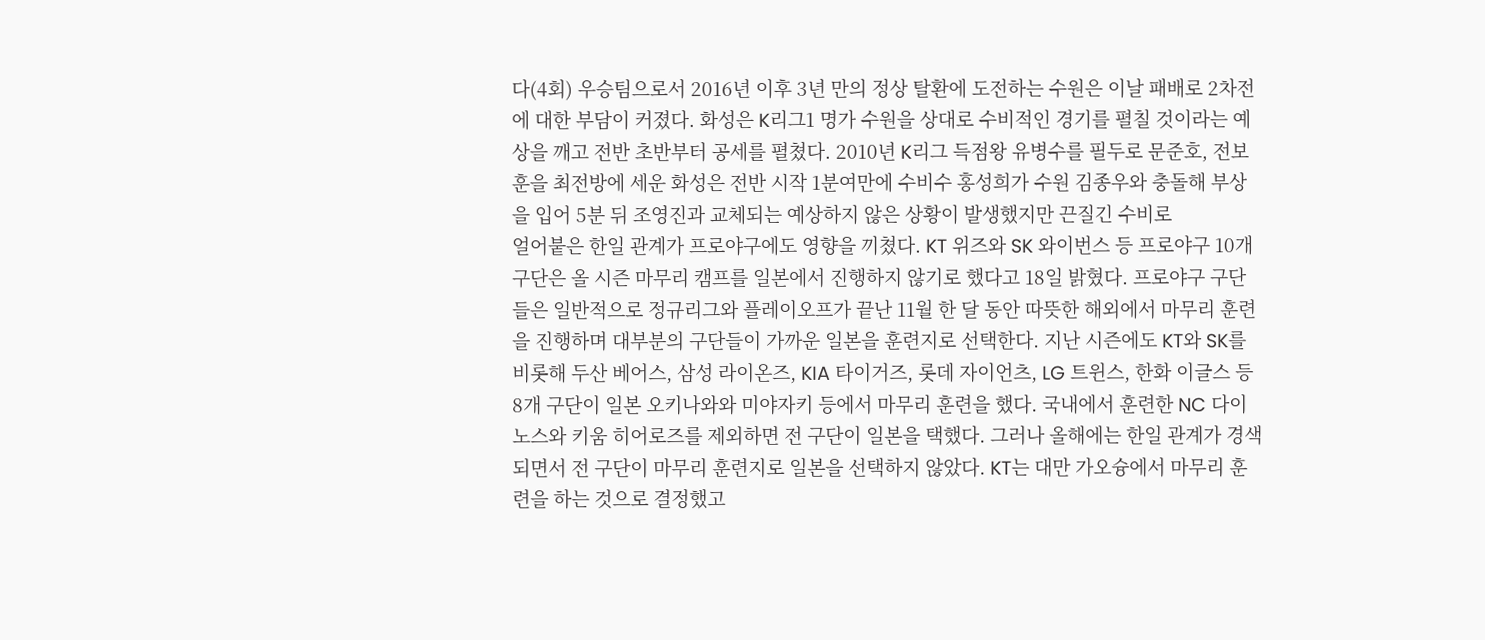다(4회) 우승팀으로서 2016년 이후 3년 만의 정상 탈환에 도전하는 수원은 이날 패배로 2차전에 대한 부담이 커졌다. 화성은 K리그1 명가 수원을 상대로 수비적인 경기를 펼칠 것이라는 예상을 깨고 전반 초반부터 공세를 펼쳤다. 2010년 K리그 득점왕 유병수를 필두로 문준호, 전보훈을 최전방에 세운 화성은 전반 시작 1분여만에 수비수 홍성희가 수원 김종우와 충돌해 부상을 입어 5분 뒤 조영진과 교체되는 예상하지 않은 상황이 발생했지만 끈질긴 수비로
얼어붙은 한일 관계가 프로야구에도 영향을 끼쳤다. KT 위즈와 SK 와이번스 등 프로야구 10개 구단은 올 시즌 마무리 캠프를 일본에서 진행하지 않기로 했다고 18일 밝혔다. 프로야구 구단들은 일반적으로 정규리그와 플레이오프가 끝난 11월 한 달 동안 따뜻한 해외에서 마무리 훈련을 진행하며 대부분의 구단들이 가까운 일본을 훈련지로 선택한다. 지난 시즌에도 KT와 SK를 비롯해 두산 베어스, 삼성 라이온즈, KIA 타이거즈, 롯데 자이언츠, LG 트윈스, 한화 이글스 등 8개 구단이 일본 오키나와와 미야자키 등에서 마무리 훈련을 했다. 국내에서 훈련한 NC 다이노스와 키움 히어로즈를 제외하면 전 구단이 일본을 택했다. 그러나 올해에는 한일 관계가 경색되면서 전 구단이 마무리 훈련지로 일본을 선택하지 않았다. KT는 대만 가오슝에서 마무리 훈련을 하는 것으로 결정했고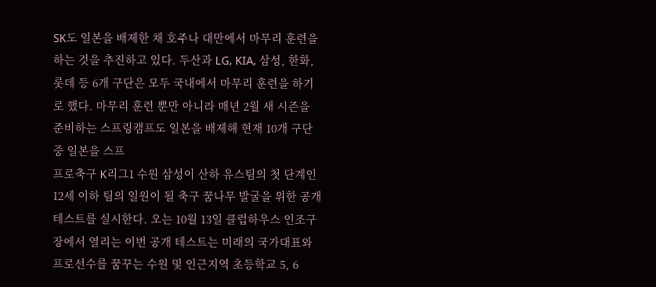SK도 일본을 배제한 채 호주나 대만에서 마무리 훈련을 하는 것을 추진하고 있다. 두산과 LG, KIA, 삼성, 한화, 롯데 등 6개 구단은 모두 국내에서 마무리 훈련을 하기로 했다. 마무리 훈련 뿐만 아니라 매년 2월 새 시즌을 준비하는 스프링캠프도 일본을 배제해 현재 10개 구단 중 일본을 스프
프로축구 K리그1 수원 삼성이 산하 유스팀의 첫 단계인 12세 이하 팀의 일원이 될 축구 꿈나무 발굴을 위한 공개 테스트를 실시한다. 오는 10월 13일 클럽하우스 인조구장에서 열리는 이번 공개 테스트는 미래의 국가대표와 프로선수를 꿈꾸는 수원 및 인근지역 초등학교 5, 6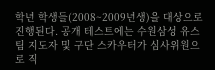학년 학생들(2008~2009년생)을 대상으로 진행된다. 공개 테스트에는 수원삼성 유스팀 지도자 및 구단 스카우터가 심사위원으로 직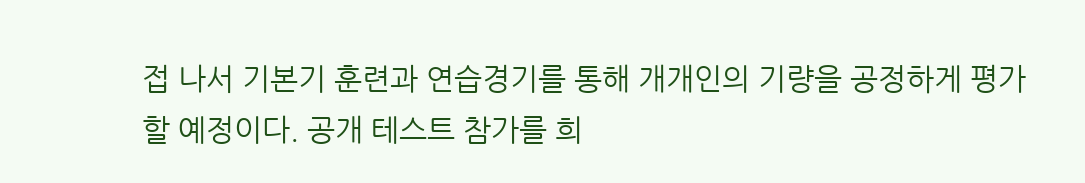접 나서 기본기 훈련과 연습경기를 통해 개개인의 기량을 공정하게 평가할 예정이다. 공개 테스트 참가를 희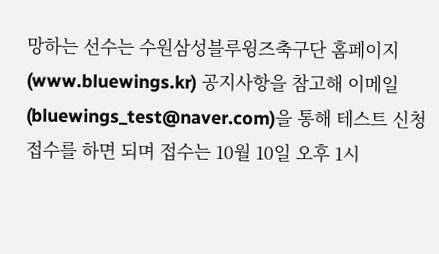망하는 선수는 수원삼성블루윙즈축구단 홈페이지(www.bluewings.kr) 공지사항을 참고해 이메일(bluewings_test@naver.com)을 통해 테스트 신청 접수를 하면 되며 접수는 10월 10일 오후 1시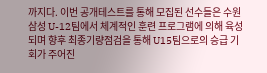까지다. 이번 공개테스트를 통해 모집된 선수들은 수원삼성 U-12팀에서 체계적인 훈련 프로그램에 의해 육성되며 향후 최종기량점검을 통해 U15팀으로의 승급 기회가 주어진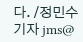다. /정민수기자 jms@